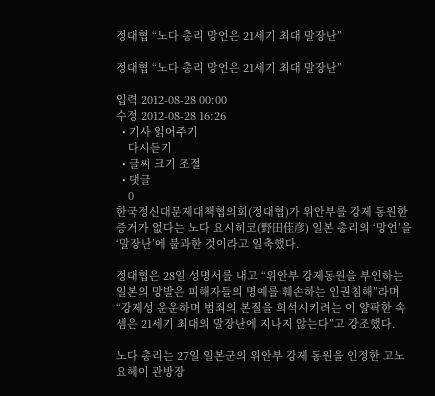정대협 “노다 총리 망언은 21세기 최대 말장난”

정대협 “노다 총리 망언은 21세기 최대 말장난”

입력 2012-08-28 00:00
수정 2012-08-28 16:26
  • 기사 읽어주기
    다시듣기
  • 글씨 크기 조절
  • 댓글
    0
한국정신대문제대책협의회(정대협)가 위안부를 강제 동원한 증거가 없다는 노다 요시히코(野田佳彦) 일본 총리의 ‘망언’을 ‘말장난’에 불과한 것이라고 일축했다.

정대협은 28일 성명서를 내고 “위안부 강제동원을 부인하는 일본의 망발은 피해자들의 명예를 훼손하는 인권침해”라며 “강제성 운운하며 범죄의 본질을 희석시키려는 이 얄팍한 속셈은 21세기 최대의 말장난에 지나지 않는다”고 강조했다.

노다 총리는 27일 일본군의 위안부 강제 동원을 인정한 고노 요헤이 관방장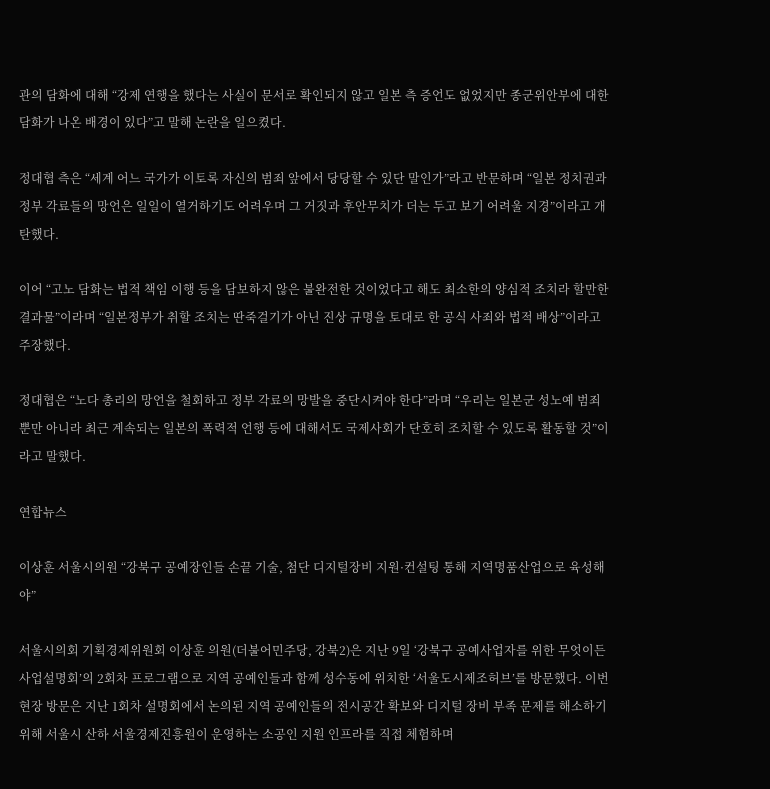관의 담화에 대해 “강제 연행을 했다는 사실이 문서로 확인되지 않고 일본 측 증언도 없었지만 종군위안부에 대한 담화가 나온 배경이 있다”고 말해 논란을 일으켰다.

정대협 측은 “세계 어느 국가가 이토록 자신의 범죄 앞에서 당당할 수 있단 말인가”라고 반문하며 “일본 정치권과 정부 각료들의 망언은 일일이 열거하기도 어려우며 그 거짓과 후안무치가 더는 두고 보기 어려울 지경”이라고 개탄했다.

이어 “고노 담화는 법적 책임 이행 등을 담보하지 않은 불완전한 것이었다고 해도 최소한의 양심적 조치라 할만한 결과물”이라며 “일본정부가 취할 조치는 딴죽걸기가 아닌 진상 규명을 토대로 한 공식 사죄와 법적 배상”이라고 주장했다.

정대협은 “노다 총리의 망언을 철회하고 정부 각료의 망발을 중단시켜야 한다”라며 “우리는 일본군 성노예 범죄뿐만 아니라 최근 계속되는 일본의 폭력적 언행 등에 대해서도 국제사회가 단호히 조치할 수 있도록 활동할 것”이라고 말했다.

연합뉴스

이상훈 서울시의원 “강북구 공예장인들 손끝 기술, 첨단 디지털장비 지원·컨설팅 통해 지역명품산업으로 육성해야”

서울시의회 기획경제위원회 이상훈 의원(더불어민주당, 강북2)은 지난 9일 ‘강북구 공예사업자를 위한 무엇이든 사업설명회’의 2회차 프로그램으로 지역 공예인들과 함께 성수동에 위치한 ‘서울도시제조허브’를 방문했다. 이번 현장 방문은 지난 1회차 설명회에서 논의된 지역 공예인들의 전시공간 확보와 디지털 장비 부족 문제를 해소하기 위해 서울시 산하 서울경제진흥원이 운영하는 소공인 지원 인프라를 직접 체험하며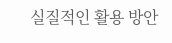실질적인 활용 방안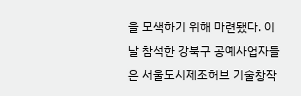을 모색하기 위해 마련됐다. 이날 참석한 강북구 공예사업자들은 서울도시제조허브 기술창작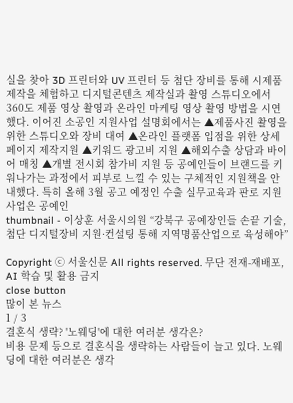실을 찾아 3D 프린터와 UV 프린터 등 첨단 장비를 통해 시제품 제작을 체험하고 디지털콘텐츠 제작실과 촬영 스튜디오에서 360도 제품 영상 촬영과 온라인 마케팅 영상 촬영 방법을 시연했다. 이어진 소공인 지원사업 설명회에서는 ▲제품사진 촬영을 위한 스튜디오와 장비 대여 ▲온라인 플랫폼 입점을 위한 상세페이지 제작지원 ▲키워드 광고비 지원 ▲해외수출 상담과 바이어 매칭 ▲개별 전시회 참가비 지원 등 공예인들이 브랜드를 키워나가는 과정에서 피부로 느낄 수 있는 구체적인 지원책을 안내했다. 특히 올해 3월 공고 예정인 수출 실무교육과 판로 지원사업은 공예인
thumbnail - 이상훈 서울시의원 “강북구 공예장인들 손끝 기술, 첨단 디지털장비 지원·컨설팅 통해 지역명품산업으로 육성해야”

Copyright ⓒ 서울신문 All rights reserved. 무단 전재-재배포, AI 학습 및 활용 금지
close button
많이 본 뉴스
1 / 3
결혼식 생략? '노웨딩'에 대한 여러분 생각은?
비용 문제 등으로 결혼식을 생략하는 사람들이 늘고 있다. 노웨딩에 대한 여러분은 생각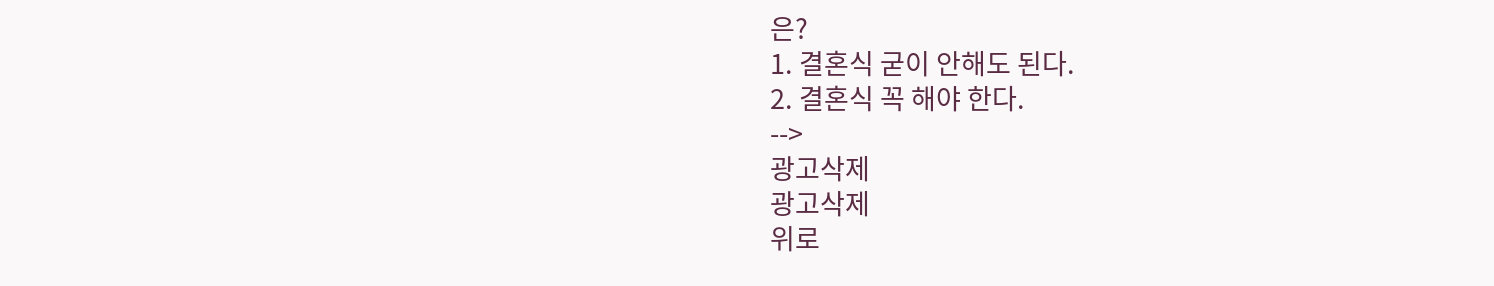은?
1. 결혼식 굳이 안해도 된다.
2. 결혼식 꼭 해야 한다.
-->
광고삭제
광고삭제
위로